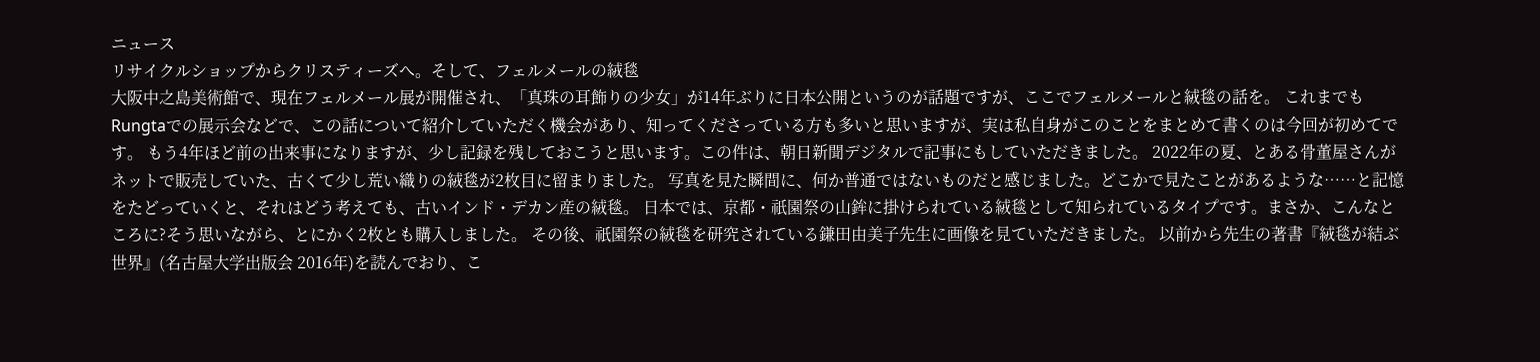ニュース
リサイクルショップからクリスティーズへ。そして、フェルメールの絨毯
大阪中之島美術館で、現在フェルメール展が開催され、「真珠の耳飾りの少女」が14年ぶりに日本公開というのが話題ですが、ここでフェルメールと絨毯の話を。 これまでもRungtaでの展示会などで、この話について紹介していただく機会があり、知ってくださっている方も多いと思いますが、実は私自身がこのことをまとめて書くのは今回が初めてです。 もう4年ほど前の出来事になりますが、少し記録を残しておこうと思います。この件は、朝日新聞デジタルで記事にもしていただきました。 2022年の夏、とある骨董屋さんがネットで販売していた、古くて少し荒い織りの絨毯が2枚目に留まりました。 写真を見た瞬間に、何か普通ではないものだと感じました。どこかで見たことがあるような……と記憶をたどっていくと、それはどう考えても、古いインド・デカン産の絨毯。 日本では、京都・祇園祭の山鉾に掛けられている絨毯として知られているタイプです。まさか、こんなところに?そう思いながら、とにかく2枚とも購入しました。 その後、祇園祭の絨毯を研究されている鎌田由美子先生に画像を見ていただきました。 以前から先生の著書『絨毯が結ぶ世界』(名古屋大学出版会 2016年)を読んでおり、こ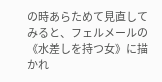の時あらためて見直してみると、フェルメールの《水差しを持つ女》に描かれ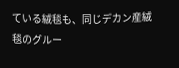ている絨毯も、同じデカン産絨毯のグルー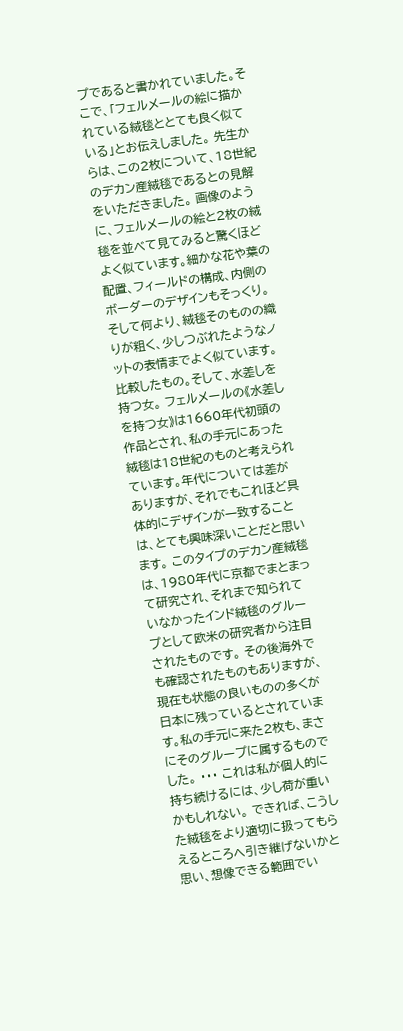プであると書かれていました。そこで、「フェルメールの絵に描かれている絨毯ととても良く似ている」とお伝えしました。 先生からは、この2枚について、18世紀のデカン産絨毯であるとの見解をいただきました。 画像のように、フェルメールの絵と2枚の絨毯を並べて見てみると驚くほどよく似ています。細かな花や葉の配置、フィールドの構成、内側のボーダーのデザインもそっくり。そして何より、絨毯そのものの織りが粗く、少しつぶれたようなノットの表情までよく似ています。 比較したもの。そして、水差しを持つ女。 フェルメールの《水差しを持つ女》は1660年代初頭の作品とされ、私の手元にあった絨毯は18世紀のものと考えられています。年代については差がありますが、それでもこれほど具体的にデザインが一致することは、とても興味深いことだと思います。 このタイプのデカン産絨毯は、1980年代に京都でまとまって研究され、それまで知られていなかったインド絨毯のグループとして欧米の研究者から注目されたものです。 その後海外でも確認されたものもありますが、現在も状態の良いものの多くが日本に残っているとされています。私の手元に来た2枚も、まさにそのグループに属するものでした。 ・・・ これは私が個人的に持ち続けるには、少し荷が重いかもしれない。 できれば、こうした絨毯をより適切に扱ってもらえるところへ引き継げないかと思い、想像できる範囲でい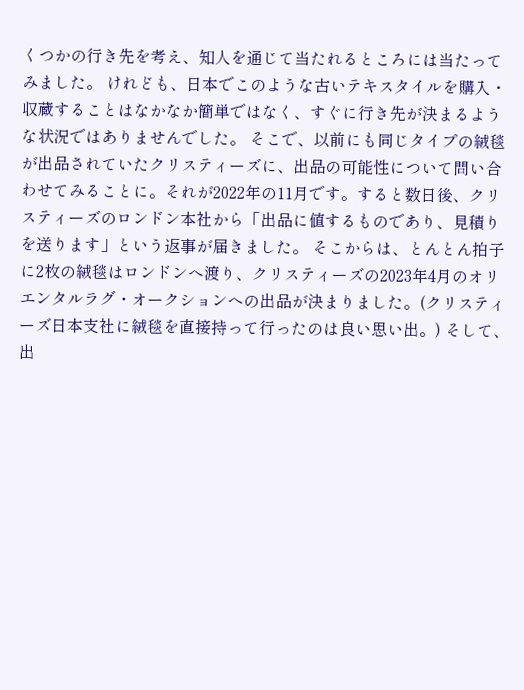くつかの行き先を考え、知人を通じて当たれるところには当たってみました。 けれども、日本でこのような古いテキスタイルを購入・収蔵することはなかなか簡単ではなく、すぐに行き先が決まるような状況ではありませんでした。 そこで、以前にも同じタイプの絨毯が出品されていたクリスティーズに、出品の可能性について問い合わせてみることに。それが2022年の11月です。すると数日後、クリスティーズのロンドン本社から「出品に値するものであり、見積りを送ります」という返事が届きました。 そこからは、とんとん拍子に2枚の絨毯はロンドンへ渡り、クリスティーズの2023年4月のオリエンタルラグ・オークションへの出品が決まりました。(クリスティーズ日本支社に絨毯を直接持って行ったのは良い思い出。) そして、出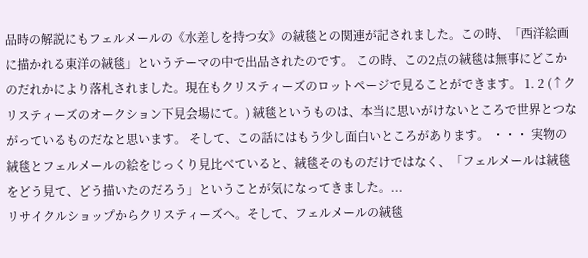品時の解説にもフェルメールの《水差しを持つ女》の絨毯との関連が記されました。この時、「西洋絵画に描かれる東洋の絨毯」というテーマの中で出品されたのです。 この時、この2点の絨毯は無事にどこかのだれかにより落札されました。現在もクリスティーズのロットページで見ることができます。 1. 2 (↑クリスティーズのオークション下見会場にて。) 絨毯というものは、本当に思いがけないところで世界とつながっているものだなと思います。 そして、この話にはもう少し面白いところがあります。 ・・・ 実物の絨毯とフェルメールの絵をじっくり見比べていると、絨毯そのものだけではなく、「フェルメールは絨毯をどう見て、どう描いたのだろう」ということが気になってきました。...
リサイクルショップからクリスティーズへ。そして、フェルメールの絨毯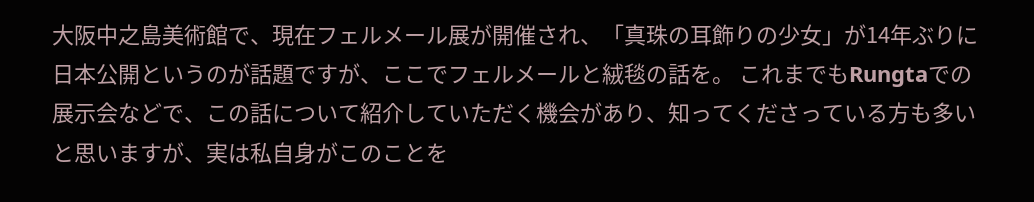大阪中之島美術館で、現在フェルメール展が開催され、「真珠の耳飾りの少女」が14年ぶりに日本公開というのが話題ですが、ここでフェルメールと絨毯の話を。 これまでもRungtaでの展示会などで、この話について紹介していただく機会があり、知ってくださっている方も多いと思いますが、実は私自身がこのことを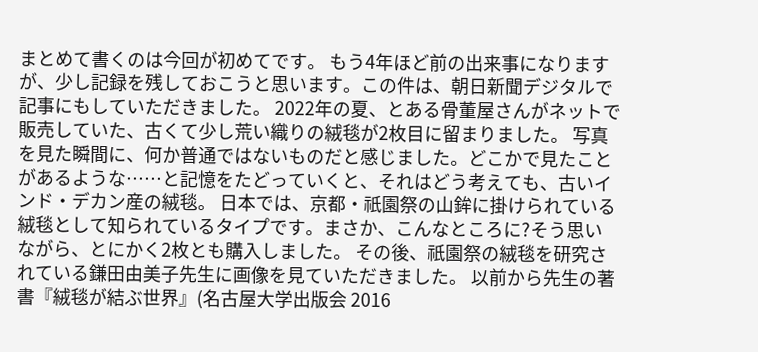まとめて書くのは今回が初めてです。 もう4年ほど前の出来事になりますが、少し記録を残しておこうと思います。この件は、朝日新聞デジタルで記事にもしていただきました。 2022年の夏、とある骨董屋さんがネットで販売していた、古くて少し荒い織りの絨毯が2枚目に留まりました。 写真を見た瞬間に、何か普通ではないものだと感じました。どこかで見たことがあるような……と記憶をたどっていくと、それはどう考えても、古いインド・デカン産の絨毯。 日本では、京都・祇園祭の山鉾に掛けられている絨毯として知られているタイプです。まさか、こんなところに?そう思いながら、とにかく2枚とも購入しました。 その後、祇園祭の絨毯を研究されている鎌田由美子先生に画像を見ていただきました。 以前から先生の著書『絨毯が結ぶ世界』(名古屋大学出版会 2016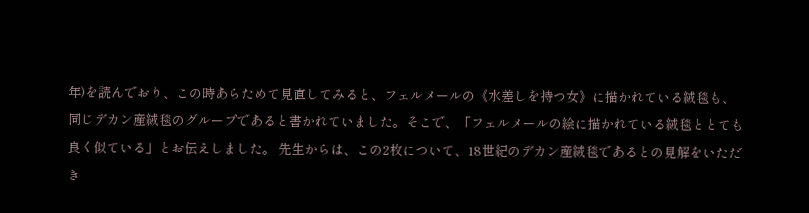年)を読んでおり、この時あらためて見直してみると、フェルメールの《水差しを持つ女》に描かれている絨毯も、同じデカン産絨毯のグループであると書かれていました。そこで、「フェルメールの絵に描かれている絨毯ととても良く似ている」とお伝えしました。 先生からは、この2枚について、18世紀のデカン産絨毯であるとの見解をいただき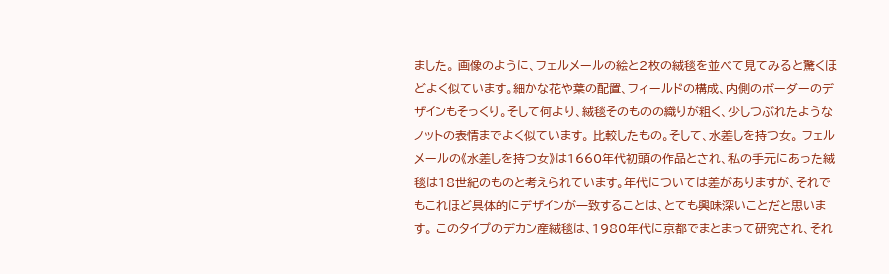ました。 画像のように、フェルメールの絵と2枚の絨毯を並べて見てみると驚くほどよく似ています。細かな花や葉の配置、フィールドの構成、内側のボーダーのデザインもそっくり。そして何より、絨毯そのものの織りが粗く、少しつぶれたようなノットの表情までよく似ています。 比較したもの。そして、水差しを持つ女。 フェルメールの《水差しを持つ女》は1660年代初頭の作品とされ、私の手元にあった絨毯は18世紀のものと考えられています。年代については差がありますが、それでもこれほど具体的にデザインが一致することは、とても興味深いことだと思います。 このタイプのデカン産絨毯は、1980年代に京都でまとまって研究され、それ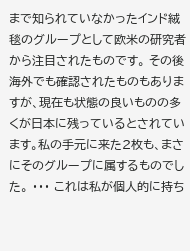まで知られていなかったインド絨毯のグループとして欧米の研究者から注目されたものです。 その後海外でも確認されたものもありますが、現在も状態の良いものの多くが日本に残っているとされています。私の手元に来た2枚も、まさにそのグループに属するものでした。 ・・・ これは私が個人的に持ち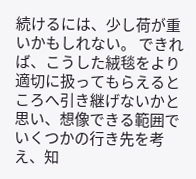続けるには、少し荷が重いかもしれない。 できれば、こうした絨毯をより適切に扱ってもらえるところへ引き継げないかと思い、想像できる範囲でいくつかの行き先を考え、知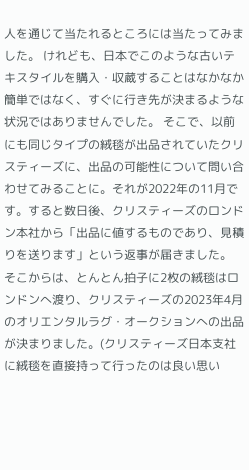人を通じて当たれるところには当たってみました。 けれども、日本でこのような古いテキスタイルを購入・収蔵することはなかなか簡単ではなく、すぐに行き先が決まるような状況ではありませんでした。 そこで、以前にも同じタイプの絨毯が出品されていたクリスティーズに、出品の可能性について問い合わせてみることに。それが2022年の11月です。すると数日後、クリスティーズのロンドン本社から「出品に値するものであり、見積りを送ります」という返事が届きました。 そこからは、とんとん拍子に2枚の絨毯はロンドンへ渡り、クリスティーズの2023年4月のオリエンタルラグ・オークションへの出品が決まりました。(クリスティーズ日本支社に絨毯を直接持って行ったのは良い思い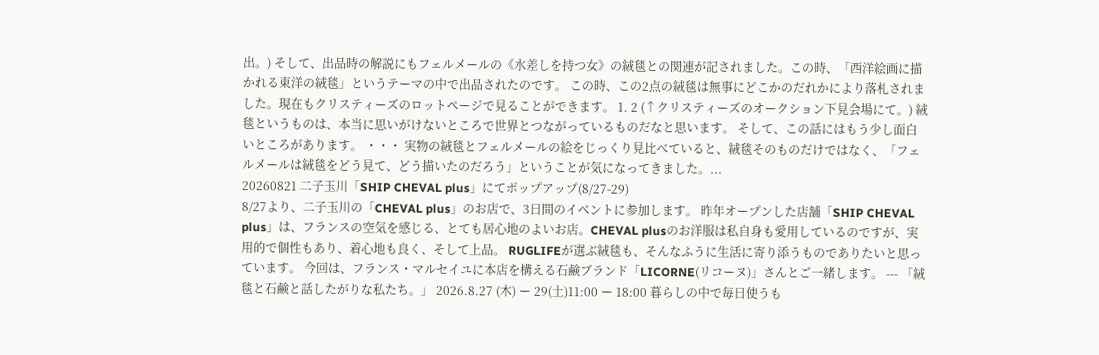出。) そして、出品時の解説にもフェルメールの《水差しを持つ女》の絨毯との関連が記されました。この時、「西洋絵画に描かれる東洋の絨毯」というテーマの中で出品されたのです。 この時、この2点の絨毯は無事にどこかのだれかにより落札されました。現在もクリスティーズのロットページで見ることができます。 1. 2 (↑クリスティーズのオークション下見会場にて。) 絨毯というものは、本当に思いがけないところで世界とつながっているものだなと思います。 そして、この話にはもう少し面白いところがあります。 ・・・ 実物の絨毯とフェルメールの絵をじっくり見比べていると、絨毯そのものだけではなく、「フェルメールは絨毯をどう見て、どう描いたのだろう」ということが気になってきました。...
20260821 二子玉川「SHIP CHEVAL plus」にてポップアップ(8/27-29)
8/27より、二子玉川の「CHEVAL plus」のお店で、3日間のイベントに参加します。 昨年オープンした店舗「SHIP CHEVAL plus」は、フランスの空気を感じる、とても居心地のよいお店。CHEVAL plusのお洋服は私自身も愛用しているのですが、実用的で個性もあり、着心地も良く、そして上品。 RUGLIFEが選ぶ絨毯も、そんなふうに生活に寄り添うものでありたいと思っています。 今回は、フランス・マルセイユに本店を構える石鹸ブランド「LICORNE(リコーヌ)」さんとご一緒します。 --- 「絨毯と石鹸と話したがりな私たち。」 2026.8.27 (木) ー 29(土)11:00 ー 18:00 暮らしの中で毎日使うも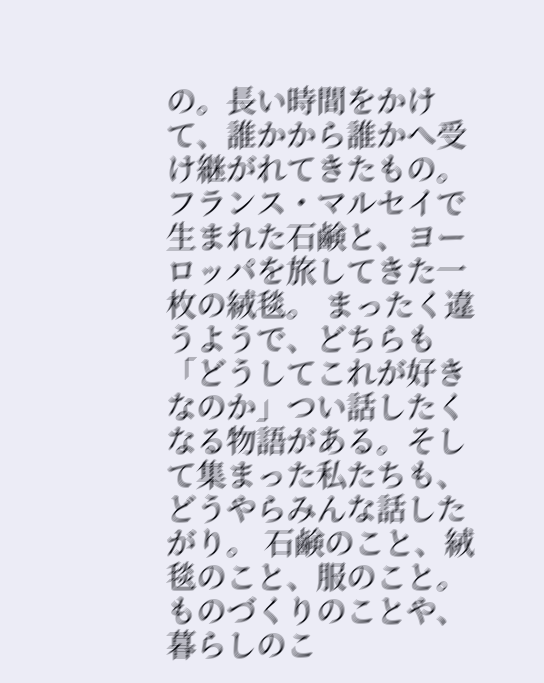の。長い時間をかけて、誰かから誰かへ受け継がれてきたもの。 フランス・マルセイで生まれた石鹸と、ヨーロッパを旅してきた一枚の絨毯。 まったく違うようで、どちらも「どうしてこれが好きなのか」つい話したくなる物語がある。そして集まった私たちも、どうやらみんな話したがり。 石鹸のこと、絨毯のこと、服のこと。ものづくりのことや、暮らしのこ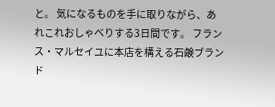と。 気になるものを手に取りながら、あれこれおしゃべりする3日間です。 フランス・マルセイユに本店を構える石鹸ブランド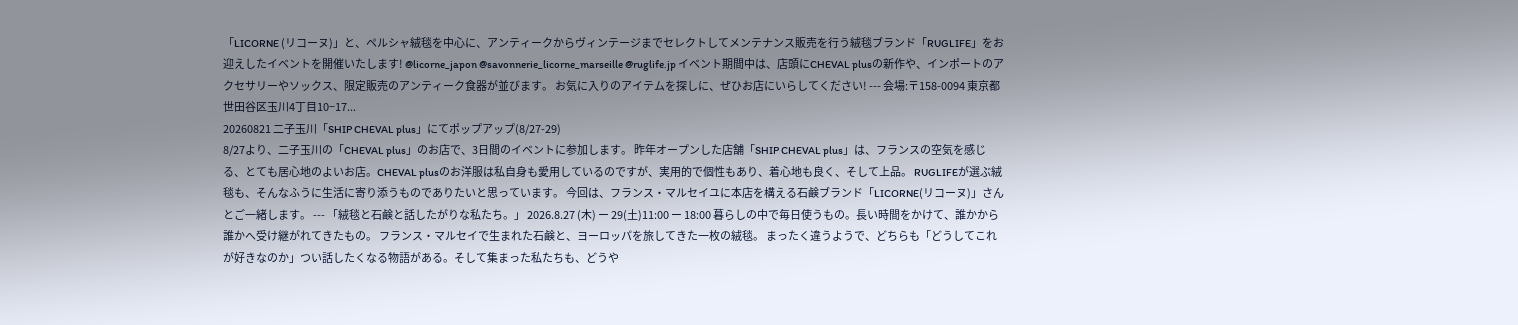「LICORNE (リコーヌ)」と、ペルシャ絨毯を中心に、アンティークからヴィンテージまでセレクトしてメンテナンス販売を行う絨毯ブランド「RUGLIFE」をお迎えしたイベントを開催いたします! @licorne_japon @savonnerie_licorne_marseille @ruglife.jp イベント期間中は、店頭にCHEVAL plusの新作や、インポートのアクセサリーやソックス、限定販売のアンティーク食器が並びます。 お気に入りのアイテムを探しに、ぜひお店にいらしてください! --- 会場:〒158-0094 東京都世田谷区玉川4丁目10−17...
20260821 二子玉川「SHIP CHEVAL plus」にてポップアップ(8/27-29)
8/27より、二子玉川の「CHEVAL plus」のお店で、3日間のイベントに参加します。 昨年オープンした店舗「SHIP CHEVAL plus」は、フランスの空気を感じる、とても居心地のよいお店。CHEVAL plusのお洋服は私自身も愛用しているのですが、実用的で個性もあり、着心地も良く、そして上品。 RUGLIFEが選ぶ絨毯も、そんなふうに生活に寄り添うものでありたいと思っています。 今回は、フランス・マルセイユに本店を構える石鹸ブランド「LICORNE(リコーヌ)」さんとご一緒します。 --- 「絨毯と石鹸と話したがりな私たち。」 2026.8.27 (木) ー 29(土)11:00 ー 18:00 暮らしの中で毎日使うもの。長い時間をかけて、誰かから誰かへ受け継がれてきたもの。 フランス・マルセイで生まれた石鹸と、ヨーロッパを旅してきた一枚の絨毯。 まったく違うようで、どちらも「どうしてこれが好きなのか」つい話したくなる物語がある。そして集まった私たちも、どうや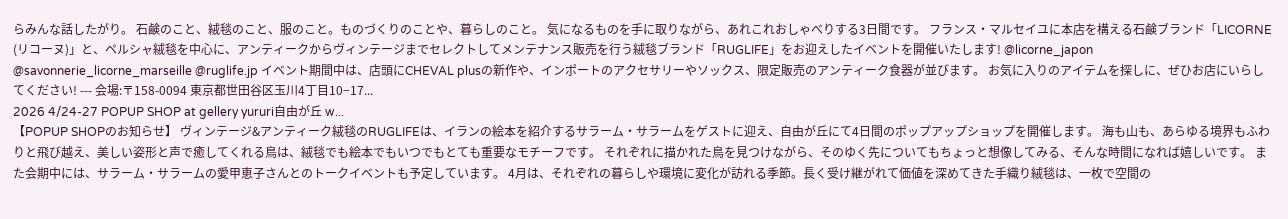らみんな話したがり。 石鹸のこと、絨毯のこと、服のこと。ものづくりのことや、暮らしのこと。 気になるものを手に取りながら、あれこれおしゃべりする3日間です。 フランス・マルセイユに本店を構える石鹸ブランド「LICORNE (リコーヌ)」と、ペルシャ絨毯を中心に、アンティークからヴィンテージまでセレクトしてメンテナンス販売を行う絨毯ブランド「RUGLIFE」をお迎えしたイベントを開催いたします! @licorne_japon @savonnerie_licorne_marseille @ruglife.jp イベント期間中は、店頭にCHEVAL plusの新作や、インポートのアクセサリーやソックス、限定販売のアンティーク食器が並びます。 お気に入りのアイテムを探しに、ぜひお店にいらしてください! --- 会場:〒158-0094 東京都世田谷区玉川4丁目10−17...
2026 4/24-27 POPUP SHOP at gellery yururi自由が丘 w...
【POPUP SHOPのお知らせ】 ヴィンテージ&アンティーク絨毯のRUGLIFEは、イランの絵本を紹介するサラーム・サラームをゲストに迎え、自由が丘にて4日間のポップアップショップを開催します。 海も山も、あらゆる境界もふわりと飛び越え、美しい姿形と声で癒してくれる鳥は、絨毯でも絵本でもいつでもとても重要なモチーフです。 それぞれに描かれた鳥を見つけながら、そのゆく先についてもちょっと想像してみる、そんな時間になれば嬉しいです。 また会期中には、サラーム・サラームの愛甲恵子さんとのトークイベントも予定しています。 4月は、それぞれの暮らしや環境に変化が訪れる季節。長く受け継がれて価値を深めてきた手織り絨毯は、一枚で空間の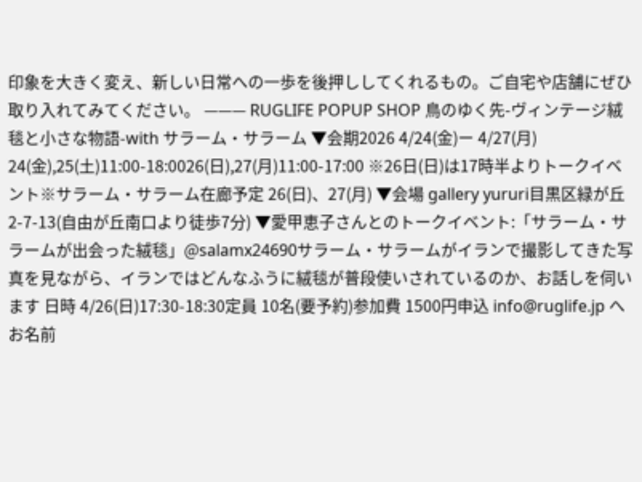印象を大きく変え、新しい日常への一歩を後押ししてくれるもの。ご自宅や店舗にぜひ取り入れてみてください。 ——— RUGLIFE POPUP SHOP 鳥のゆく先-ヴィンテージ絨毯と小さな物語-with サラーム・サラーム ▼会期2026 4/24(金)ー 4/27(月) 24(金),25(土)11:00-18:0026(日),27(月)11:00-17:00 ※26日(日)は17時半よりトークイベント※サラーム・サラーム在廊予定 26(日)、27(月) ▼会場 gallery yururi目黒区緑が丘2-7-13(自由が丘南口より徒歩7分) ▼愛甲恵子さんとのトークイベント:「サラーム・サラームが出会った絨毯」@salamx24690サラーム・サラームがイランで撮影してきた写真を見ながら、イランではどんなふうに絨毯が普段使いされているのか、お話しを伺います 日時 4/26(日)17:30-18:30定員 10名(要予約)参加費 1500円申込 info@ruglife.jp へお名前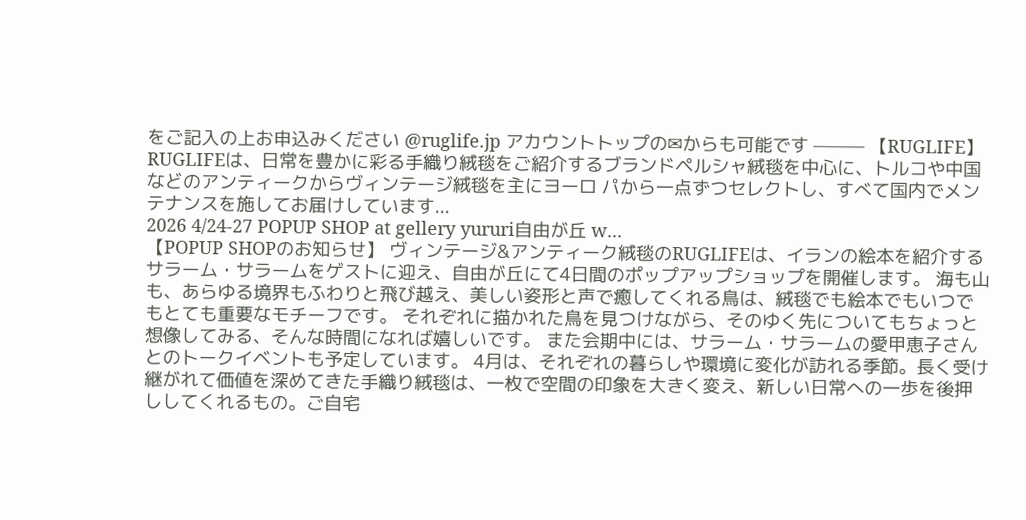をご記入の上お申込みください @ruglife.jp アカウントトップの✉からも可能です ——— 【RUGLIFE】RUGLIFEは、日常を豊かに彩る手織り絨毯をご紹介するブランドペルシャ絨毯を中心に、トルコや中国などのアンティークからヴィンテージ絨毯を主にヨーロ パから一点ずつセレクトし、すべて国内でメンテナンスを施してお届けしています...
2026 4/24-27 POPUP SHOP at gellery yururi自由が丘 w...
【POPUP SHOPのお知らせ】 ヴィンテージ&アンティーク絨毯のRUGLIFEは、イランの絵本を紹介するサラーム・サラームをゲストに迎え、自由が丘にて4日間のポップアップショップを開催します。 海も山も、あらゆる境界もふわりと飛び越え、美しい姿形と声で癒してくれる鳥は、絨毯でも絵本でもいつでもとても重要なモチーフです。 それぞれに描かれた鳥を見つけながら、そのゆく先についてもちょっと想像してみる、そんな時間になれば嬉しいです。 また会期中には、サラーム・サラームの愛甲恵子さんとのトークイベントも予定しています。 4月は、それぞれの暮らしや環境に変化が訪れる季節。長く受け継がれて価値を深めてきた手織り絨毯は、一枚で空間の印象を大きく変え、新しい日常への一歩を後押ししてくれるもの。ご自宅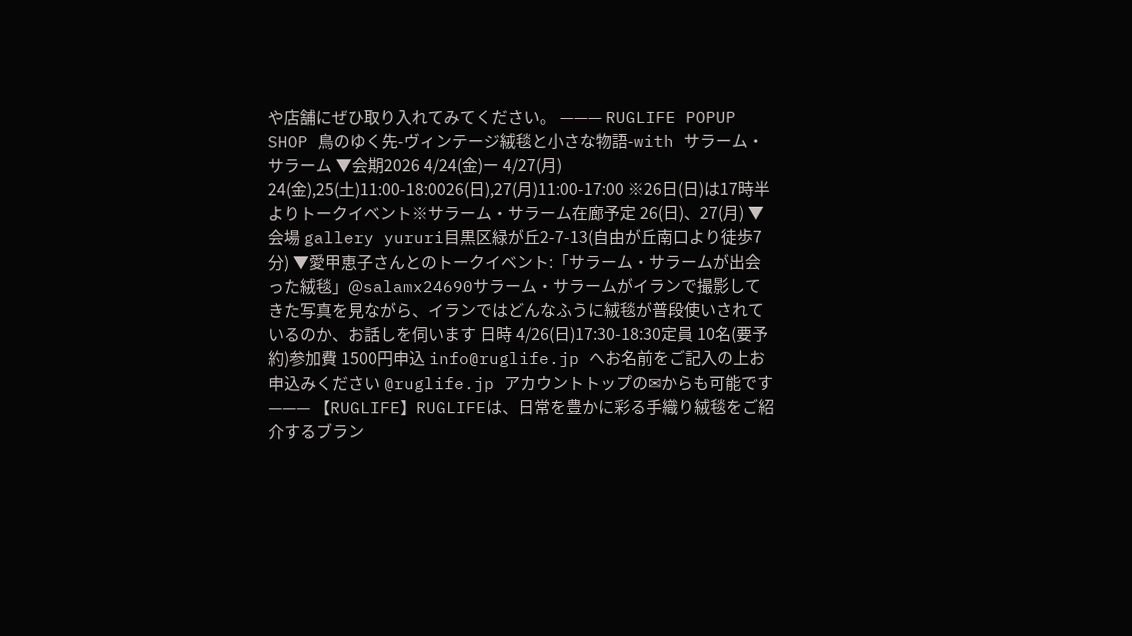や店舗にぜひ取り入れてみてください。 ——— RUGLIFE POPUP SHOP 鳥のゆく先-ヴィンテージ絨毯と小さな物語-with サラーム・サラーム ▼会期2026 4/24(金)ー 4/27(月) 24(金),25(土)11:00-18:0026(日),27(月)11:00-17:00 ※26日(日)は17時半よりトークイベント※サラーム・サラーム在廊予定 26(日)、27(月) ▼会場 gallery yururi目黒区緑が丘2-7-13(自由が丘南口より徒歩7分) ▼愛甲恵子さんとのトークイベント:「サラーム・サラームが出会った絨毯」@salamx24690サラーム・サラームがイランで撮影してきた写真を見ながら、イランではどんなふうに絨毯が普段使いされているのか、お話しを伺います 日時 4/26(日)17:30-18:30定員 10名(要予約)参加費 1500円申込 info@ruglife.jp へお名前をご記入の上お申込みください @ruglife.jp アカウントトップの✉からも可能です ——— 【RUGLIFE】RUGLIFEは、日常を豊かに彩る手織り絨毯をご紹介するブラン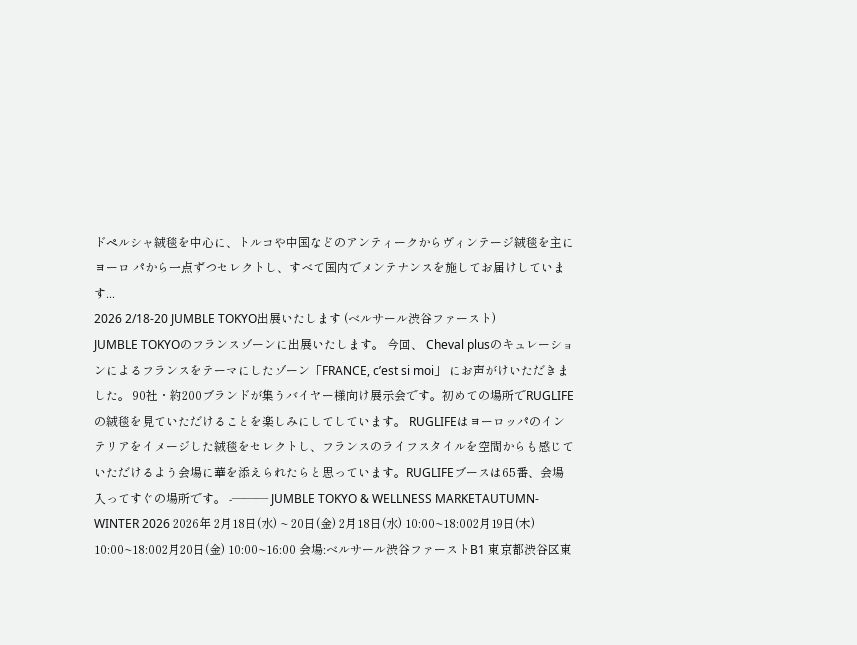ドペルシャ絨毯を中心に、トルコや中国などのアンティークからヴィンテージ絨毯を主にヨーロ パから一点ずつセレクトし、すべて国内でメンテナンスを施してお届けしています...
2026 2/18-20 JUMBLE TOKYO出展いたします (ベルサール渋谷ファースト)
JUMBLE TOKYOのフランスゾーンに出展いたします。 今回、 Cheval plusのキュレーションによるフランスをテーマにしたゾーン「FRANCE, c’est si moi」 にお声がけいただきました。 90社・約200ブランドが集うバイヤー様向け展示会です。初めての場所でRUGLIFEの絨毯を見ていただけることを楽しみにしてしています。 RUGLIFEはヨーロッパのインテリアをイメージした絨毯をセレクトし、フランスのライフスタイルを空間からも感じていただけるよう会場に華を添えられたらと思っています。RUGLIFEブースは65番、会場入ってすぐの場所です。 -——— JUMBLE TOKYO & WELLNESS MARKETAUTUMN-WINTER 2026 2026年 2月18日(水) ~ 20日(金) 2月18日(水) 10:00~18:002月19日(木) 10:00~18:002月20日(金) 10:00~16:00 会場:ベルサール渋谷ファーストB1 東京都渋谷区東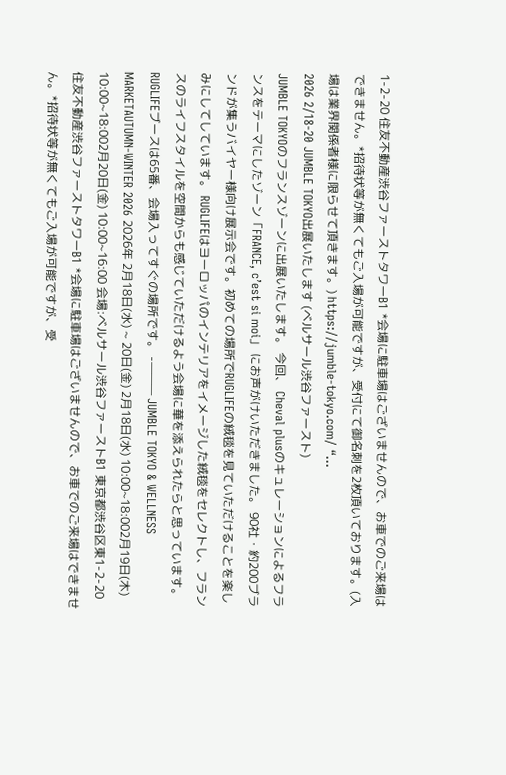1-2-20 住友不動産渋谷ファーストタワーB1 *会場に駐車場はございませんので、お車でのご来場はできません。*招待状等が無くてもご入場が可能ですが、受付にて御名刺を2枚頂いております。(入場は業界関係者様に限らせて頂きます。) https://jumble-tokyo.com/ “...
2026 2/18-20 JUMBLE TOKYO出展いたします (ベルサール渋谷ファースト)
JUMBLE TOKYOのフランスゾーンに出展いたします。 今回、 Cheval plusのキュレーションによるフランスをテーマにしたゾーン「FRANCE, c’est si moi」 にお声がけいただきました。 90社・約200ブランドが集うバイヤー様向け展示会です。初めての場所でRUGLIFEの絨毯を見ていただけることを楽しみにしてしています。 RUGLIFEはヨーロッパのインテリアをイメージした絨毯をセレクトし、フランスのライフスタイルを空間からも感じていただけるよう会場に華を添えられたらと思っています。RUGLIFEブースは65番、会場入ってすぐの場所です。 -——— JUMBLE TOKYO & WELLNESS MARKETAUTUMN-WINTER 2026 2026年 2月18日(水) ~ 20日(金) 2月18日(水) 10:00~18:002月19日(木) 10:00~18:002月20日(金) 10:00~16:00 会場:ベルサール渋谷ファーストB1 東京都渋谷区東1-2-20 住友不動産渋谷ファーストタワーB1 *会場に駐車場はございませんので、お車でのご来場はできません。*招待状等が無くてもご入場が可能ですが、受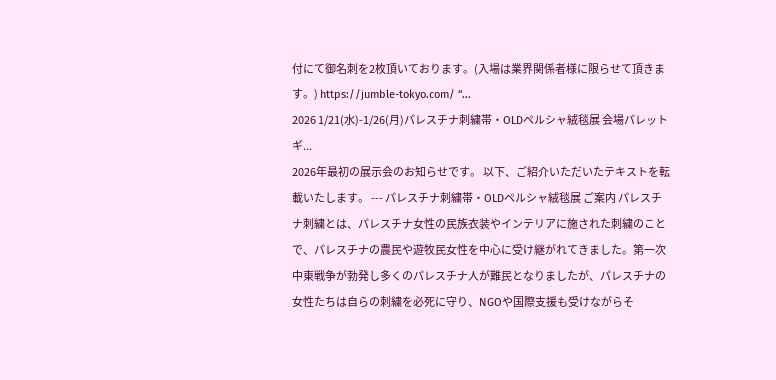付にて御名刺を2枚頂いております。(入場は業界関係者様に限らせて頂きます。) https://jumble-tokyo.com/ “...
2026 1/21(水)-1/26(月)パレスチナ刺繍帯・OLDペルシャ絨毯展 会場パレットギ...
2026年最初の展示会のお知らせです。 以下、ご紹介いただいたテキストを転載いたします。 --- パレスチナ刺繍帯・OLDペルシャ絨毯展 ご案内 パレスチナ刺繍とは、パレスチナ女性の民族衣装やインテリアに施された刺繍のことで、パレスチナの農民や遊牧民女性を中心に受け継がれてきました。第一次中東戦争が勃発し多くのパレスチナ人が難民となりましたが、パレスチナの女性たちは自らの刺繍を必死に守り、NGOや国際支援も受けながらそ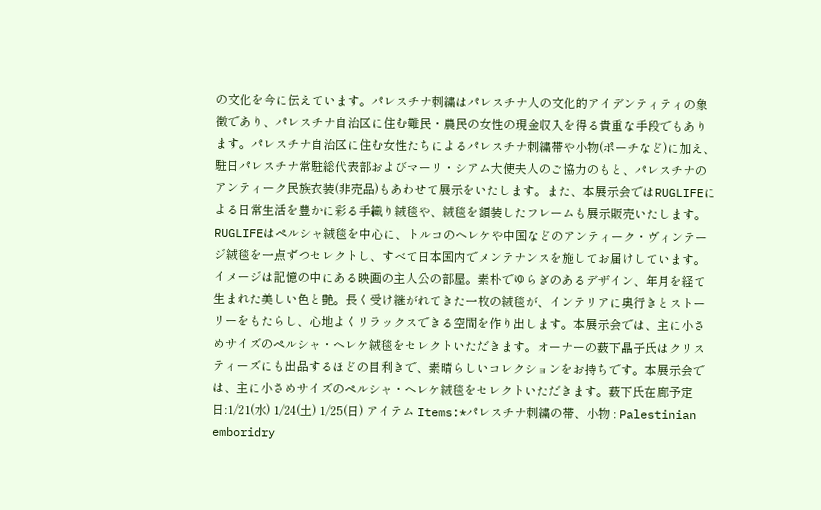の文化を今に伝えています。パレスチナ刺繍はパレスチナ人の文化的アイデンティティの象徴であり、パレスチナ自治区に住む難民・農民の女性の現金収入を得る貴重な手段でもあります。パレスチナ自治区に住む女性たちによるパレスチナ刺繍帯や小物(ポーチなど)に加え、駐日パレスチナ常駐総代表部およびマーリ・シアム大使夫人のご協力のもと、パレスチナのアンティーク民族衣装(非売品)もあわせて展示をいたします。また、本展示会ではRUGLIFEによる日常生活を豊かに彩る手織り絨毯や、絨毯を額装したフレームも展示販売いたします。RUGLIFEはペルシャ絨毯を中心に、トルコのヘレケや中国などのアンティーク・ヴィンテージ絨毯を一点ずつセレクトし、すべて日本国内でメンテナンスを施してお届けしています。イメージは記憶の中にある映画の主人公の部屋。素朴でゆらぎのあるデザイン、年月を経て生まれた美しい色と艶。長く受け継がれてきた一枚の絨毯が、インテリアに奥行きとストーリーをもたらし、心地よくリラックスできる空間を作り出します。本展示会では、主に小さめサイズのペルシャ・ヘレケ絨毯をセレクトいただきます。オーナーの薮下晶子氏はクリスティーズにも出品するほどの目利きで、素晴らしいコレクションをお持ちです。本展示会では、主に小さめサイズのペルシャ・ヘレケ絨毯をセレクトいただきます。薮下氏在廊予定日:1/21(水) 1/24(土) 1/25(日) アイテム Items:*パレスチナ刺繍の帯、小物 : Palestinian emboridry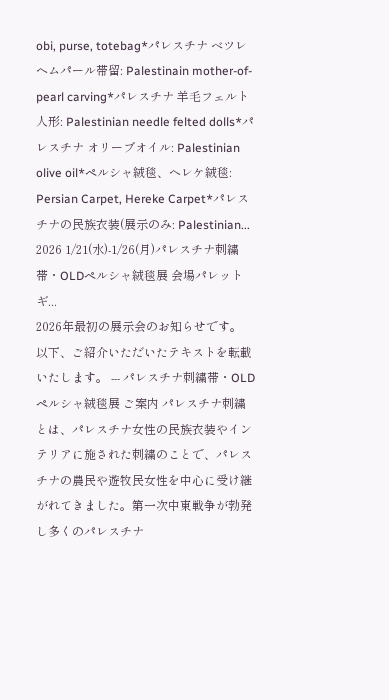obi, purse, totebag*パレスチナ ベツレヘムパール帯留: Palestinain mother-of-pearl carving*パレスチナ 羊毛フェルト人形: Palestinian needle felted dolls*パレスチナ オリーブオイル: Palestinian olive oil*ペルシャ絨毯、ヘレケ絨毯: Persian Carpet, Hereke Carpet*パレスチナの民族衣装(展示のみ: Palestinian...
2026 1/21(水)-1/26(月)パレスチナ刺繍帯・OLDペルシャ絨毯展 会場パレットギ...
2026年最初の展示会のお知らせです。 以下、ご紹介いただいたテキストを転載いたします。 --- パレスチナ刺繍帯・OLDペルシャ絨毯展 ご案内 パレスチナ刺繍とは、パレスチナ女性の民族衣装やインテリアに施された刺繍のことで、パレスチナの農民や遊牧民女性を中心に受け継がれてきました。第一次中東戦争が勃発し多くのパレスチナ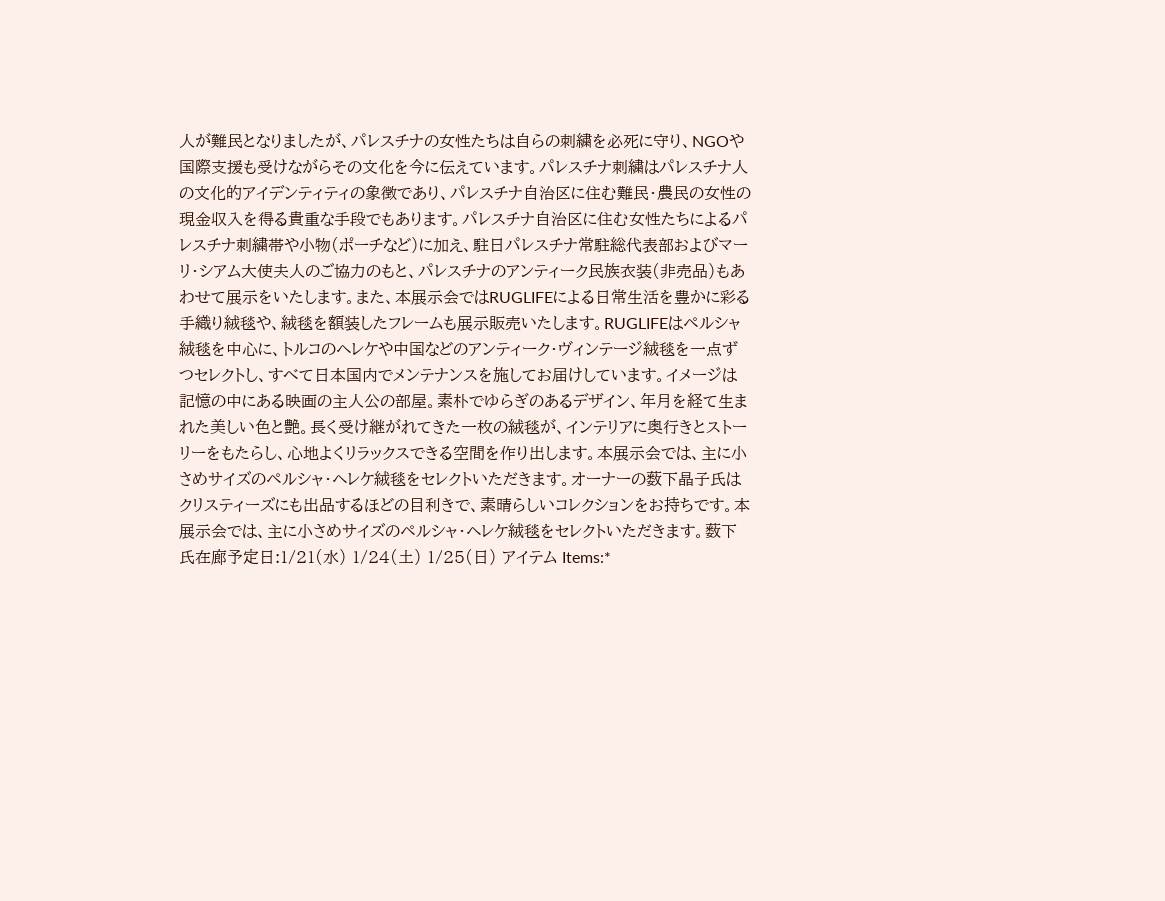人が難民となりましたが、パレスチナの女性たちは自らの刺繍を必死に守り、NGOや国際支援も受けながらその文化を今に伝えています。パレスチナ刺繍はパレスチナ人の文化的アイデンティティの象徴であり、パレスチナ自治区に住む難民・農民の女性の現金収入を得る貴重な手段でもあります。パレスチナ自治区に住む女性たちによるパレスチナ刺繍帯や小物(ポーチなど)に加え、駐日パレスチナ常駐総代表部およびマーリ・シアム大使夫人のご協力のもと、パレスチナのアンティーク民族衣装(非売品)もあわせて展示をいたします。また、本展示会ではRUGLIFEによる日常生活を豊かに彩る手織り絨毯や、絨毯を額装したフレームも展示販売いたします。RUGLIFEはペルシャ絨毯を中心に、トルコのヘレケや中国などのアンティーク・ヴィンテージ絨毯を一点ずつセレクトし、すべて日本国内でメンテナンスを施してお届けしています。イメージは記憶の中にある映画の主人公の部屋。素朴でゆらぎのあるデザイン、年月を経て生まれた美しい色と艶。長く受け継がれてきた一枚の絨毯が、インテリアに奥行きとストーリーをもたらし、心地よくリラックスできる空間を作り出します。本展示会では、主に小さめサイズのペルシャ・ヘレケ絨毯をセレクトいただきます。オーナーの薮下晶子氏はクリスティーズにも出品するほどの目利きで、素晴らしいコレクションをお持ちです。本展示会では、主に小さめサイズのペルシャ・ヘレケ絨毯をセレクトいただきます。薮下氏在廊予定日:1/21(水) 1/24(土) 1/25(日) アイテム Items:*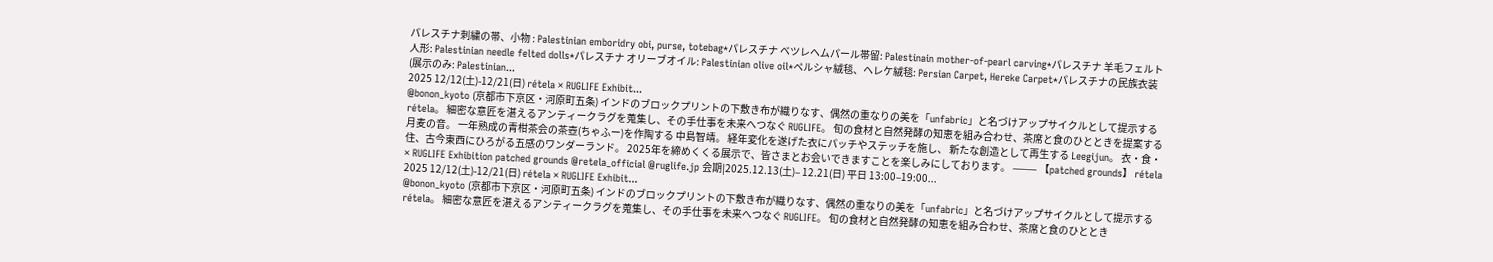パレスチナ刺繍の帯、小物 : Palestinian emboridry obi, purse, totebag*パレスチナ ベツレヘムパール帯留: Palestinain mother-of-pearl carving*パレスチナ 羊毛フェルト人形: Palestinian needle felted dolls*パレスチナ オリーブオイル: Palestinian olive oil*ペルシャ絨毯、ヘレケ絨毯: Persian Carpet, Hereke Carpet*パレスチナの民族衣装(展示のみ: Palestinian...
2025 12/12(土)-12/21(日) rétela × RUGLIFE Exhibit...
@bonon_kyoto (京都市下京区・河原町五条) インドのブロックプリントの下敷き布が織りなす、偶然の重なりの美を「unfabric」と名づけアップサイクルとして提示する rétela。 細密な意匠を湛えるアンティークラグを蒐集し、その手仕事を未来へつなぐ RUGLIFE。 旬の食材と自然発酵の知恵を組み合わせ、茶席と食のひとときを提案する 月麦の音。 一年熟成の青柑茶会の茶壺(ちゃふー)を作陶する 中島智靖。 経年変化を遂げた衣にパッチやステッチを施し、 新たな創造として再生する Leegijun。 衣・食・住、古今東西にひろがる五感のワンダーランド。 2025年を締めくくる展示で、皆さまとお会いできますことを楽しみにしております。 ⸻ 【patched grounds】 rétela × RUGLIFE Exhibition patched grounds @retela_official @ruglife.jp 会期|2025.12.13(土)– 12.21(日) 平日 13:00–19:00...
2025 12/12(土)-12/21(日) rétela × RUGLIFE Exhibit...
@bonon_kyoto (京都市下京区・河原町五条) インドのブロックプリントの下敷き布が織りなす、偶然の重なりの美を「unfabric」と名づけアップサイクルとして提示する rétela。 細密な意匠を湛えるアンティークラグを蒐集し、その手仕事を未来へつなぐ RUGLIFE。 旬の食材と自然発酵の知恵を組み合わせ、茶席と食のひととき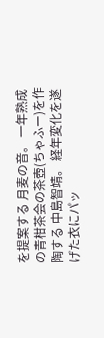を提案する 月麦の音。 一年熟成の青柑茶会の茶壺(ちゃふー)を作陶する 中島智靖。 経年変化を遂げた衣にパッ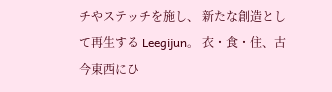チやステッチを施し、 新たな創造として再生する Leegijun。 衣・食・住、古今東西にひ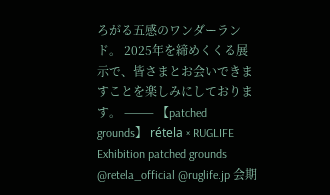ろがる五感のワンダーランド。 2025年を締めくくる展示で、皆さまとお会いできますことを楽しみにしております。 ⸻ 【patched grounds】 rétela × RUGLIFE Exhibition patched grounds @retela_official @ruglife.jp 会期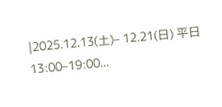|2025.12.13(土)– 12.21(日) 平日 13:00–19:00...